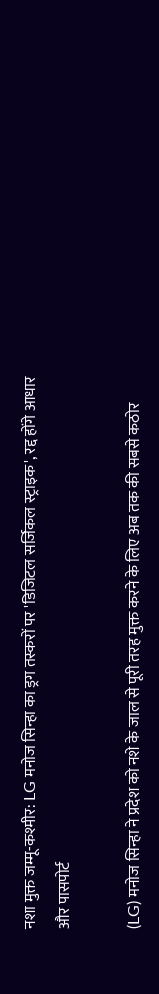नशा मुक्त जम्मू-कश्मीर: LG मनोज सिन्हा का ड्रग तस्करों पर 'डिजिटल सर्जिकल स्ट्राइक', रद्द होंगे आधार और पासपोर्ट

(LG) मनोज सिन्हा ने प्रदेश को नशे के जाल से पूरी तरह मुक्त करने के लिए अब तक की सबसे कठोर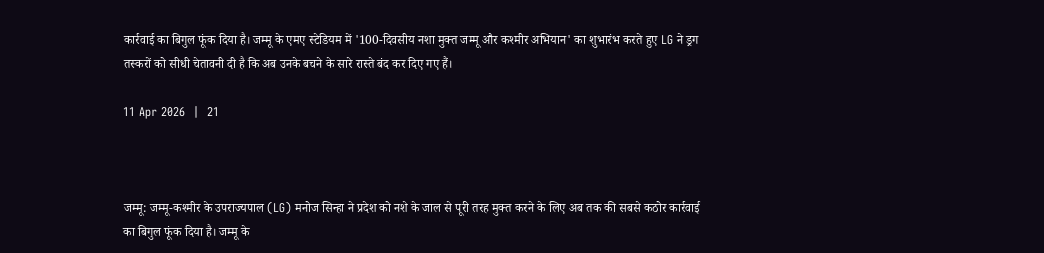कार्रवाई का बिगुल फूंक दिया है। जम्मू के एमए स्टेडियम में '100-दिवसीय नशा मुक्त जम्मू और कश्मीर अभियान' का शुभारंभ करते हुए LG ने ड्रग तस्करों को सीधी चेतावनी दी है कि अब उनके बचने के सारे रास्ते बंद कर दिए गए हैं।

11 Apr 2026  |  21



जम्मू: जम्मू-कश्मीर के उपराज्यपाल (LG) मनोज सिन्हा ने प्रदेश को नशे के जाल से पूरी तरह मुक्त करने के लिए अब तक की सबसे कठोर कार्रवाई का बिगुल फूंक दिया है। जम्मू के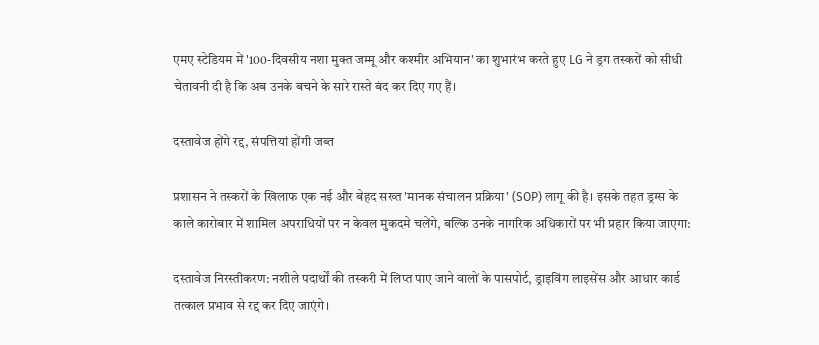एमए स्टेडियम में '100-दिवसीय नशा मुक्त जम्मू और कश्मीर अभियान' का शुभारंभ करते हुए LG ने ड्रग तस्करों को सीधी चेतावनी दी है कि अब उनके बचने के सारे रास्ते बंद कर दिए गए हैं।

दस्तावेज होंगे रद्द, संपत्तियां होंगी जब्त

प्रशासन ने तस्करों के खिलाफ एक नई और बेहद सख्त 'मानक संचालन प्रक्रिया' (SOP) लागू की है। इसके तहत ड्रग्स के काले कारोबार में शामिल अपराधियों पर न केवल मुकदमे चलेंगे, बल्कि उनके नागरिक अधिकारों पर भी प्रहार किया जाएगा:

दस्तावेज निरस्तीकरण: नशीले पदार्थों की तस्करी में लिप्त पाए जाने वालों के पासपोर्ट, ड्राइविंग लाइसेंस और आधार कार्ड तत्काल प्रभाव से रद्द कर दिए जाएंगे।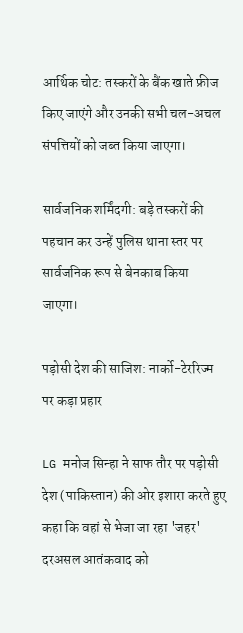आर्थिक चोट: तस्करों के बैंक खाते फ्रीज किए जाएंगे और उनकी सभी चल-अचल संपत्तियों को जब्त किया जाएगा।

सार्वजनिक शर्मिंदगी: बड़े तस्करों की पहचान कर उन्हें पुलिस थाना स्तर पर सार्वजनिक रूप से बेनकाब किया जाएगा।

पड़ोसी देश की साजिश: नार्को-टेररिज्म पर कड़ा प्रहार

LG मनोज सिन्हा ने साफ तौर पर पड़ोसी देश (पाकिस्तान) की ओर इशारा करते हुए कहा कि वहां से भेजा जा रहा 'जहर' दरअसल आतंकवाद को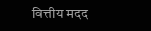वित्तीय मदद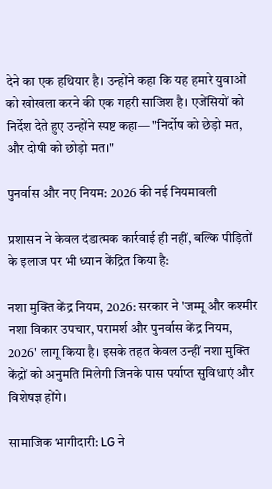देने का एक हथियार है। उन्होंने कहा कि यह हमारे युवाओं को खोखला करने की एक गहरी साजिश है। एजेंसियों को निर्देश देते हुए उन्होंने स्पष्ट कहा— "निर्दोष को छेड़ो मत, और दोषी को छोड़ो मत।"

पुनर्वास और नए नियम: 2026 की नई नियमावली

प्रशासन ने केवल दंडात्मक कार्रवाई ही नहीं, बल्कि पीड़ितों के इलाज पर भी ध्यान केंद्रित किया है:

नशा मुक्ति केंद्र नियम, 2026: सरकार ने 'जम्मू और कश्मीर नशा विकार उपचार, परामर्श और पुनर्वास केंद्र नियम, 2026' लागू किया है। इसके तहत केवल उन्हीं नशा मुक्ति केंद्रों को अनुमति मिलेगी जिनके पास पर्याप्त सुविधाएं और विशेषज्ञ होंगे।

सामाजिक भागीदारी: LG ने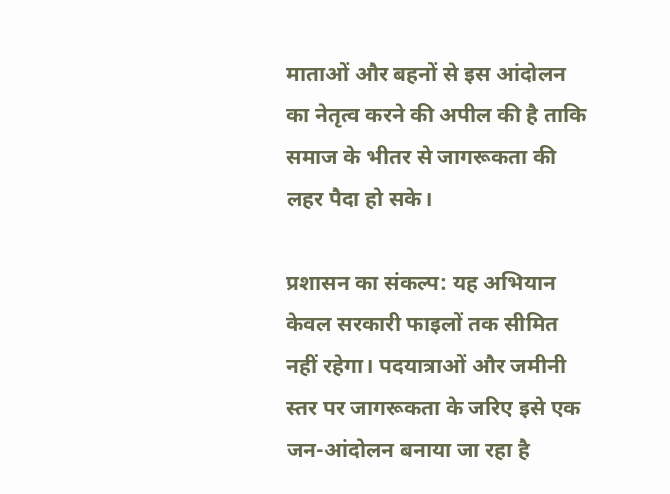माताओं और बहनों से इस आंदोलन का नेतृत्व करने की अपील की है ताकि समाज के भीतर से जागरूकता की लहर पैदा हो सके।

प्रशासन का संकल्प: यह अभियान केवल सरकारी फाइलों तक सीमित नहीं रहेगा। पदयात्राओं और जमीनी स्तर पर जागरूकता के जरिए इसे एक जन-आंदोलन बनाया जा रहा है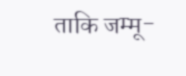ताकि जम्मू-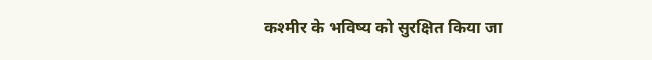कश्मीर के भविष्य को सुरक्षित किया जा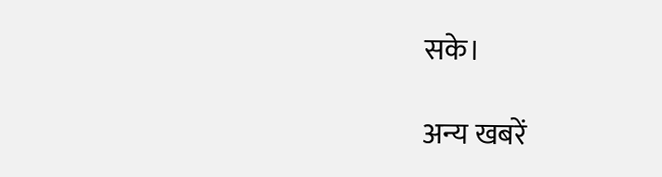सके।

अन्य खबरें